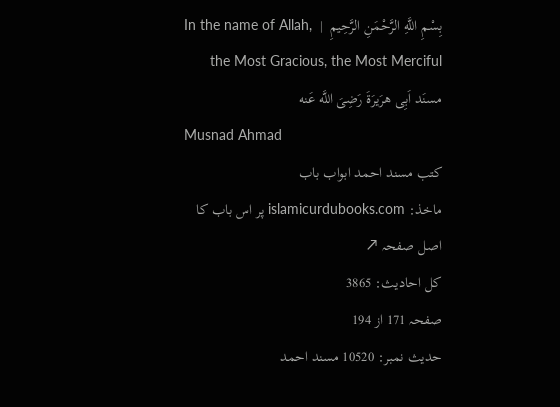بِسْمِ اللَّهِ الرَّحْمَنِ الرَّحِيمِ  |  In the name of Allah, the Most Gracious, the Most Merciful
مسنَد اَبِی هرَیرَةَ رَضِیَ اللَّه عَنه
Musnad Ahmad
کتب مسند احمد ابواب باب
ماخذ: islamicurdubooks.com پر اس باب کا اصل صفحہ ↗
کل احادیث: 3865
صفحہ 171 از 194
حدیث نمبر: 10520 مسند احمد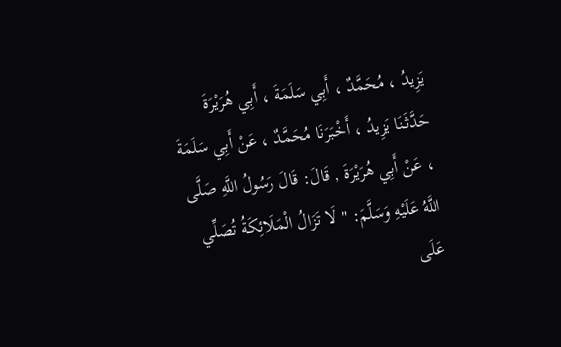يَزِيدُ ، مُحَمَّدٌ ، أَبِي سَلَمَةَ ، أَبِي هُرَيْرَةَ
حَدَّثَنَا يَزِيدُ ، أَخْبَرَنَا مُحَمَّدٌ ، عَنْ أَبِي سَلَمَةَ ، عَنْ أَبِي هُرَيْرَةَ , قَالَ: قَالَ رَسُولُ اللَّهِ صَلَّى اللَّهُ عَلَيْهِ وَسَلَّمَ: " لَا تَزَالُ الْمَلَائِكَةُ تُصَلِّي عَلَى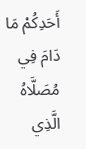أَحَدِكُمْ مَا دَامَ فِي مُصَلَّاهُ الَّذِي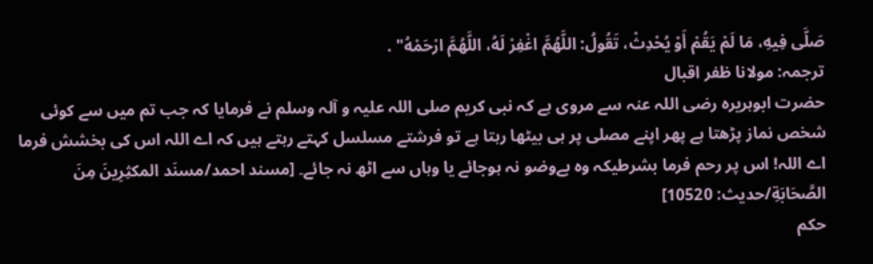صَلَّى فِيهِ، مَا لَمْ يَقُمْ أَوْ يُحْدِثْ، تَقُولُ: اللَّهُمَّ اغْفِرْ لَهُ، اللَّهُمَّ ارْحَمْهُ" .
ترجمہ: مولانا ظفر اقبال
حضرت ابوہریرہ رضی اللہ عنہ سے مروی ہے کہ نبی کریم صلی اللہ علیہ و آلہ وسلم نے فرمایا کہ جب تم میں سے کوئی شخص نماز پڑھتا ہے پھر اپنے مصلی پر ہی بیٹھا رہتا ہے تو فرشتے مسلسل کہتے رہتے ہیں کہ اے اللہ اس کی بخشش فرما اے اللہ! اس پر رحم فرما بشرطیکہ وہ بےوضو نہ ہوجائے یا وہاں سے اٹھ نہ جائے۔ [مسند احمد/مسنَد المكثِرِینَ مِنَ الصَّحَابَةِ/حدیث: 10520]
حکم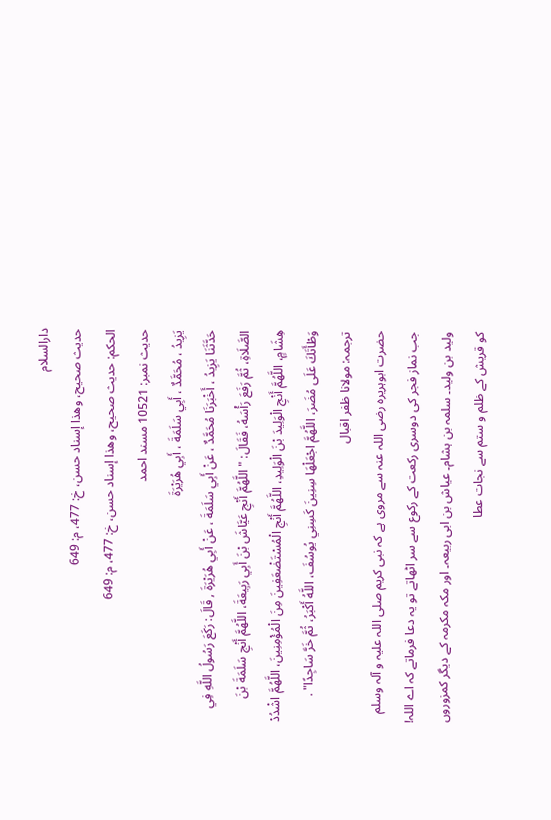دارالسلام
حديث صحيح، وهذا إسناد حسن، خ: 477، م: 649
الحكم: حديث صحيح، وهذا إسناد حسن، خ: 477، م: 649
حدیث نمبر: 10521 مسند احمد
يَزِيدُ ، مُحَمَّدٌ ، أَبِي سَلَمَةَ ، أَبِي هُرَيْرَةَ
حَدَّثَنَا يَزِيدُ ، أَخْبَرَنَا مُحَمَّدٌ ، عَنْ أَبِي سَلَمَةَ ، عَنْ أَبِي هُرَيْرَةَ , قَالَ: رَكَعَ رَسُولُ اللَّهِ فِي الصَّلَاةِ، ثُمَّ رَفَعَ رَأْسَهُ، فَقَالَ: " اللَّهُمَّ أَنْجِ عَيَّاشَ بْنَ أَبِي رَبِيعَةَ، اللَّهُمَّ أَنْجِ سَلَمَةَ بْنَ هِشَامٍ، اللَّهُمَّ أَنْجِ الْوَلِيدَ بْنَ الْوَلِيدِ، اللَّهُمَّ أَنْجِ الْمُسْتَضْعَفِينَ مِنَ الْمُؤْمِنِينَ، اللَّهُمَّ اشْدُدْ وَطْأَتَكَ عَلَى مُضَرَ، اللَّهُمَّ اجْعَلْهَا سِنِينَ كَسِنِي يُوسُفَ، اللَّهُ أَكْبَرُ، ثُمَّ خَرَّ سَاجِدًا" .
ترجمہ: مولانا ظفر اقبال
حضرت ابوہریرہ رضی اللہ عنہ سے مروی ہے کہ نبی کریم صلی اللہ علیہ و آلہ وسلم جب نماز فجر کی دوسری رکعت کے رکوع سے سر اٹھاتے تو یہ دعا فرماتے کہ اے اللہ! ولید بن ولید۔ سلمہ بن ہشام۔ عیاش بن ابی ربیعہ۔ اور مکہ مکرمہ کے دیگر کمزوروں کو قریش کے ظلم و ستم سے نجات عطا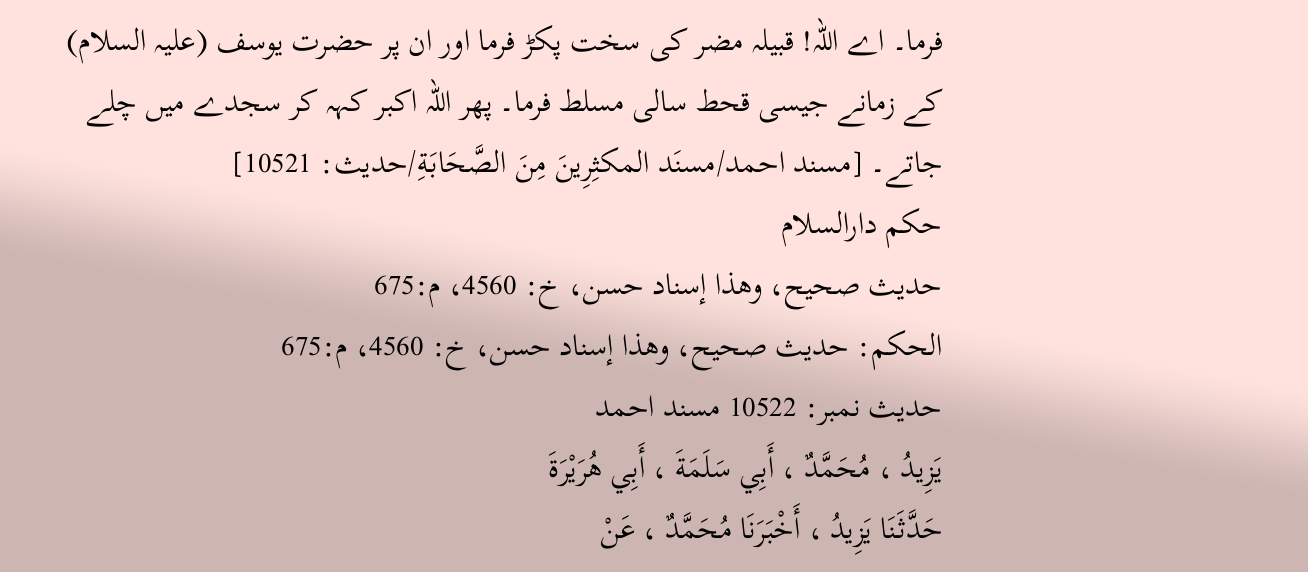فرما۔ اے اللہ! قبیلہ مضر کی سخت پکڑ فرما اور ان پر حضرت یوسف (علیہ السلام) کے زمانے جیسی قحط سالی مسلط فرما۔ پھر اللہ اکبر کہہ کر سجدے میں چلے جاتے۔ [مسند احمد/مسنَد المكثِرِینَ مِنَ الصَّحَابَةِ/حدیث: 10521]
حکم دارالسلام
حديث صحيح، وهذا إسناد حسن، خ: 4560، م:675
الحكم: حديث صحيح، وهذا إسناد حسن، خ: 4560، م:675
حدیث نمبر: 10522 مسند احمد
يَزِيدُ ، مُحَمَّدٌ ، أَبِي سَلَمَةَ ، أَبِي هُرَيْرَةَ
حَدَّثَنَا يَزِيدُ ، أَخْبَرَنَا مُحَمَّدٌ ، عَنْ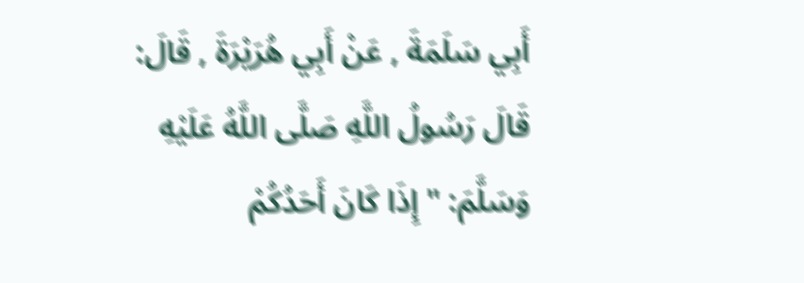أَبِي سَلَمَةَ , عَنْ أَبِي هُرَيْرَةَ , قَالَ: قَالَ رَسُولُ اللَّهِ صَلَّى اللَّهُ عَلَيْهِ وَسَلَّمَ: " إِذَا كَانَ أَحَدُكُمْ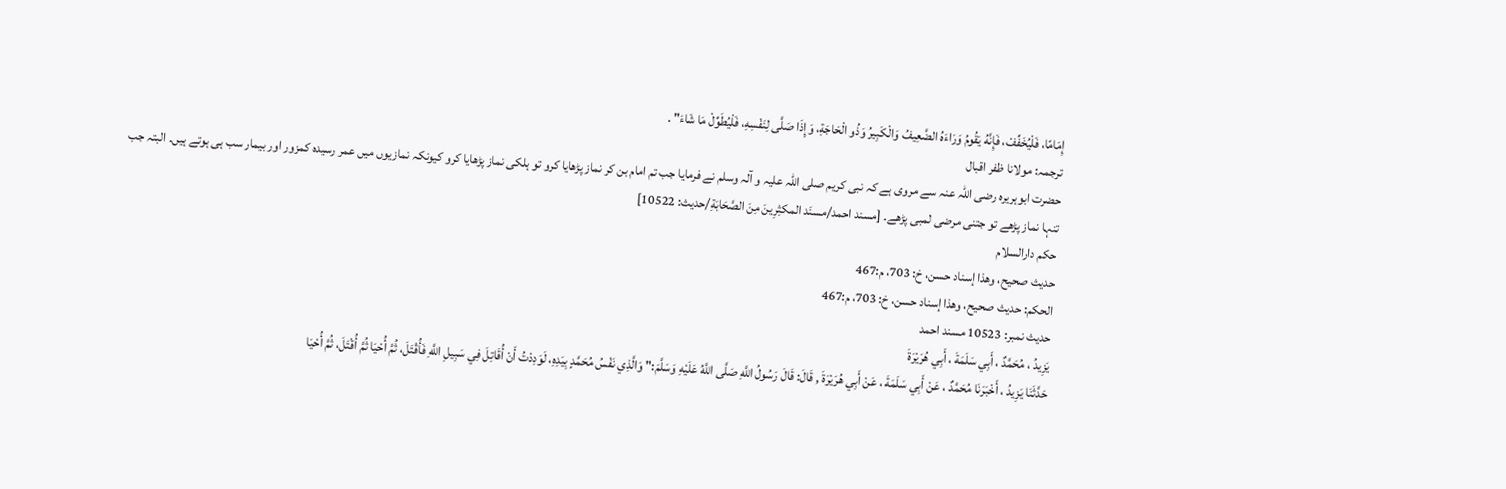إِمَامًا، فَلْيُخَفِّفْ، فَإِنَّهُ يَقُومُ وَرَاءَهُ الضَّعِيفُ وَالْكَبِيرُ وَذُو الْحَاجَةِ، وَإِذَا صَلَّى لِنَفْسِهِ، فَلْيُطَوِّلْ مَا شَاءَ" .
ترجمہ: مولانا ظفر اقبال
حضرت ابوہریرہ رضی اللہ عنہ سے مروی ہے کہ نبی کریم صلی اللہ علیہ و آلہ وسلم نے فرمایا جب تم امام بن کر نماز پڑھایا کرو تو ہلکی نماز پڑھایا کرو کیونکہ نمازیوں میں عمر رسیدہ کمزور اور بیمار سب ہی ہوتے ہیں۔ البتہ جب تنہا نماز پڑھے تو جتنی مرضی لمبی پڑھے۔ [مسند احمد/مسنَد المكثِرِینَ مِنَ الصَّحَابَةِ/حدیث: 10522]
حکم دارالسلام
حديث صحيح، وهذا إسناد حسن، خ: 703، م:467
الحكم: حديث صحيح، وهذا إسناد حسن، خ: 703، م:467
حدیث نمبر: 10523 مسند احمد
يَزِيدُ ، مُحَمَّدٌ ، أَبِي سَلَمَةَ ، أَبِي هُرَيْرَةَ
حَدَّثَنَا يَزِيدُ ، أَخْبَرَنَا مُحَمَّدٌ ، عَنْ أَبِي سَلَمَةَ ، عَنْ أَبِي هُرَيْرَةَ , قَالَ: قَالَ رَسُولُ اللَّهِ صَلَّى اللَّهُ عَلَيْهِ وَسَلَّمَ:" وَالَّذِي نَفْسُ مُحَمَّدٍ بِيَدِهِ، لَوَدِدْتُ أَنْ أُقَاتِلَ فِي سَبِيلِ اللَّهِ فَأُقْتَلَ، ثُمَّ أُحْيَا ثُمَّ أُقْتَلَ، ثُمَّ أُحْيَا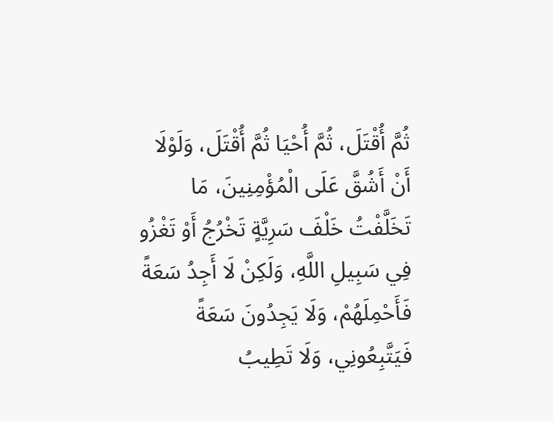ثُمَّ أُقْتَلَ، ثُمَّ أُحْيَا ثُمَّ أُقْتَلَ، وَلَوْلَا أَنْ أَشُقَّ عَلَى الْمُؤْمِنِينَ، مَا تَخَلَّفْتُ خَلْفَ سَرِيَّةٍ تَخْرُجُ أَوْ تَغْزُو فِي سَبِيلِ اللَّهِ، وَلَكِنْ لَا أَجِدُ سَعَةً فَأَحْمِلَهُمْ، وَلَا يَجِدُونَ سَعَةً فَيَتَّبِعُونِي، وَلَا تَطِيبُ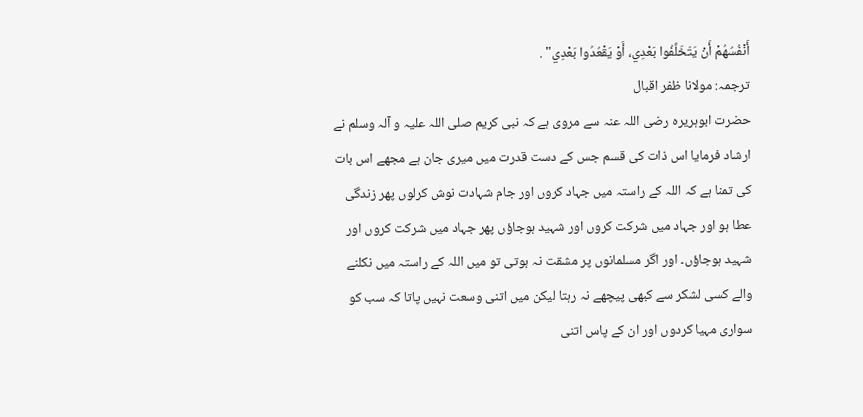أَنْفُسُهُمْ أَنْ يَتَخَلَّفُوا بَعْدِي، أَوْ يَقْعُدُوا بَعْدِي" .
ترجمہ: مولانا ظفر اقبال
حضرت ابوہریرہ رضی اللہ عنہ سے مروی ہے کہ نبی کریم صلی اللہ علیہ و آلہ وسلم نے ارشاد فرمایا اس ذات کی قسم جس کے دست قدرت میں میری جان ہے مجھے اس بات کی تمنا ہے کہ اللہ کے راستہ میں جہاد کروں اور جام شہادت نوش کرلوں پھر زندگی عطا ہو اور جہاد میں شرکت کروں اور شہید ہوجاؤں پھر جہاد میں شرکت کروں اور شہید ہوجاؤں۔ اور اگر مسلمانوں پر مشقت نہ ہوتی تو میں اللہ کے راستہ میں نکلنے والے کسی لشکر سے کبھی پیچھے نہ رہتا لیکن میں اتنی وسعت نہیں پاتا کہ سب کو سواری مہیا کردوں اور ان کے پاس اتنی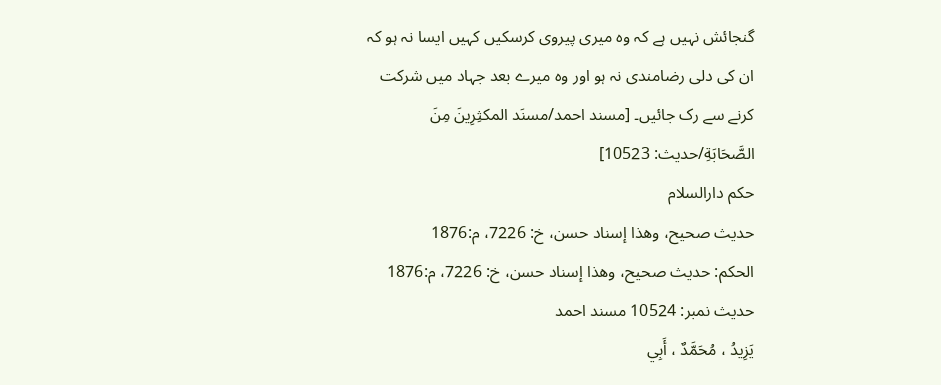گنجائش نہیں ہے کہ وہ میری پیروی کرسکیں کہیں ایسا نہ ہو کہ ان کی دلی رضامندی نہ ہو اور وہ میرے بعد جہاد میں شرکت کرنے سے رک جائیں۔ [مسند احمد/مسنَد المكثِرِینَ مِنَ الصَّحَابَةِ/حدیث: 10523]
حکم دارالسلام
حديث صحيح، وهذا إسناد حسن، خ: 7226، م:1876
الحكم: حديث صحيح، وهذا إسناد حسن، خ: 7226، م:1876
حدیث نمبر: 10524 مسند احمد
يَزِيدُ ، مُحَمَّدٌ ، أَبِي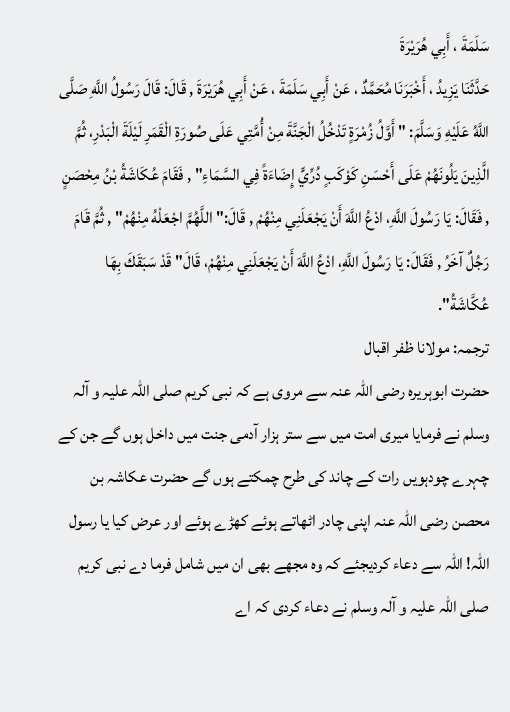سَلَمَةَ ، أَبِي هُرَيْرَةَ
حَدَّثَنَا يَزِيدُ ، أَخْبَرَنَا مُحَمَّدٌ ، عَنْ أَبِي سَلَمَةَ ، عَنْ أَبِي هُرَيْرَةَ , قَالَ: قَالَ رَسُولُ اللَّهِ صَلَّى اللَّهُ عَلَيْهِ وَسَلَّمَ: " أَوَّلُ زُمْرَةٍ تَدْخُلُ الْجَنَّةَ مِنْ أُمَّتِي عَلَى صُورَةِ الْقَمَرِ لَيْلَةَ الْبَدْرِ، ثُمَّ الَّذِينَ يَلُونَهُمْ عَلَى أَحْسَنِ كَوْكَبٍ دُرِّيٍّ إِضَاءَةً فِي السَّمَاءِ" , فَقَامَ عُكَاشَةُ بْنُ مِحْصَنٍ , فَقَالَ: يَا رَسُولَ اللَّهِ، ادْعُ اللَّهَ أَنْ يَجْعَلَنِي مِنْهُمْ , قَالَ:" اللَّهُمَّ اجْعَلْهُ مِنْهُمْ" , ثُمَّ قَامَ رَجُلٌ آخَرُ , فَقَالَ: يَا رَسُولَ اللَّهِ، ادْعُ اللَّهَ أَنْ يَجْعَلَنِي مِنْهُمْ، قَالَ" قَدْ سَبَقَكَ بِهَا عُكَّاشَةُ".
ترجمہ: مولانا ظفر اقبال
حضرت ابوہریرہ رضی اللہ عنہ سے مروی ہے کہ نبی کریم صلی اللہ علیہ و آلہ وسلم نے فرمایا میری امت میں سے ستر ہزار آدمی جنت میں داخل ہوں گے جن کے چہرے چودہویں رات کے چاند کی طرح چمکتے ہوں گے حضرت عکاشہ بن محصن رضی اللہ عنہ اپنی چادر اٹھاتے ہوئے کھڑے ہوئے اور عرض کیا یا رسول اللہ! اللہ سے دعاء کردیجئے کہ وہ مجھے بھی ان میں شامل فرما دے نبی کریم صلی اللہ علیہ و آلہ وسلم نے دعاء کردی کہ اے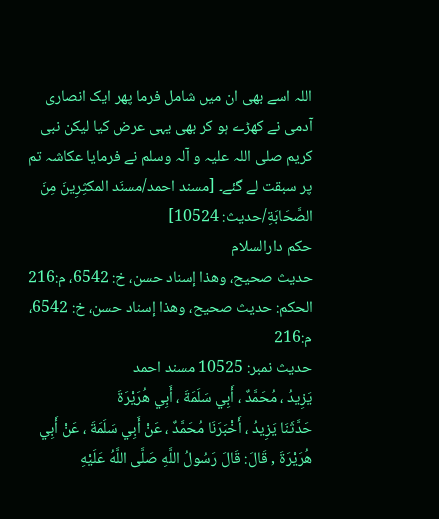اللہ اسے بھی ان میں شامل فرما پھر ایک انصاری آدمی نے کھڑے ہو کر بھی یہی عرض کیا لیکن نبی کریم صلی اللہ علیہ و آلہ وسلم نے فرمایا عکاشہ تم پر سبقت لے گئے۔ [مسند احمد/مسنَد المكثِرِینَ مِنَ الصَّحَابَةِ/حدیث: 10524]
حکم دارالسلام
حديث صحيح، وهذا إسناد حسن، خ: 6542، م:216
الحكم: حديث صحيح، وهذا إسناد حسن، خ: 6542، م:216
حدیث نمبر: 10525 مسند احمد
يَزِيدُ ، مُحَمَّدٌ ، أَبِي سَلَمَةَ ، أَبِي هُرَيْرَةَ
حَدَّثَنَا يَزِيدُ ، أَخْبَرَنَا مُحَمَّدٌ ، عَنْ أَبِي سَلَمَةَ ، عَنْ أَبِي هُرَيْرَةَ , قَالَ: قَالَ رَسُولُ اللَّهِ صَلَّى اللَّهُ عَلَيْهِ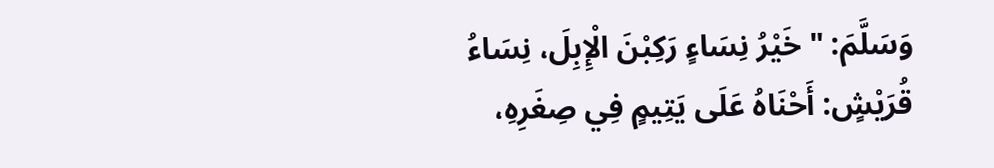وَسَلَّمَ: " خَيْرُ نِسَاءٍ رَكِبْنَ الْإِبِلَ، نِسَاءُ قُرَيْشٍ: أَحْنَاهُ عَلَى يَتِيمٍ فِي صِغَرِهِ،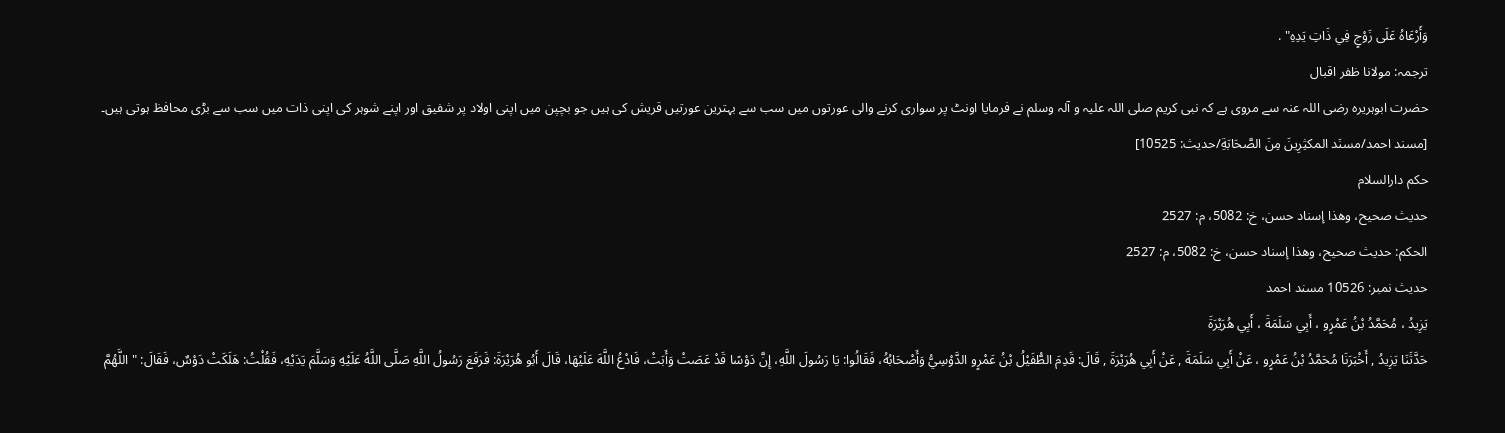وَأَرْعَاهُ عَلَى زَوْجٍ فِي ذَاتِ يَدِهِ" .
ترجمہ: مولانا ظفر اقبال
حضرت ابوہریرہ رضی اللہ عنہ سے مروی ہے کہ نبی کریم صلی اللہ علیہ و آلہ وسلم نے فرمایا اونٹ پر سواری کرنے والی عورتوں میں سب سے بہترین عورتیں قریش کی ہیں جو بچپن میں اپنی اولاد پر شفیق اور اپنے شوہر کی اپنی ذات میں سب سے بڑی محافظ ہوتی ہیں۔ [مسند احمد/مسنَد المكثِرِینَ مِنَ الصَّحَابَةِ/حدیث: 10525]
حکم دارالسلام
حديث صحيح، وهذا إسناد حسن، خ: 5082، م: 2527
الحكم: حديث صحيح، وهذا إسناد حسن، خ: 5082، م: 2527
حدیث نمبر: 10526 مسند احمد
يَزِيدُ ، مُحَمَّدُ بْنُ عَمْرٍو ، أَبِي سَلَمَةَ ، أَبِي هُرَيْرَةَ
حَدَّثَنَا يَزِيدُ , أَخْبَرَنَا مُحَمَّدُ بْنُ عَمْرٍو ، عَنْ أَبِي سَلَمَةَ , عَنْ أَبِي هُرَيْرَةَ , قَالَ: قَدِمَ الطُّفَيْلُ بْنُ عَمْرٍو الدَّوْسِيُّ وَأَصْحَابُهُ، فَقَالُوا: يَا رَسُولَ اللَّهِ، إِنَّ دَوْسًا قَدْ عَصَتْ وَأَبَتْ، فَادْعُ اللَّهَ عَلَيْهَا، قَالَ أَبُو هُرَيْرَةَ: فَرَفَعَ رَسُولُ اللَّهِ صَلَّى اللَّهُ عَلَيْهِ وَسَلَّمَ يَدَيْهِ، فَقُلْتُ: هَلَكَتْ دَوْسٌ، فَقَالَ: " اللَّهُمَّ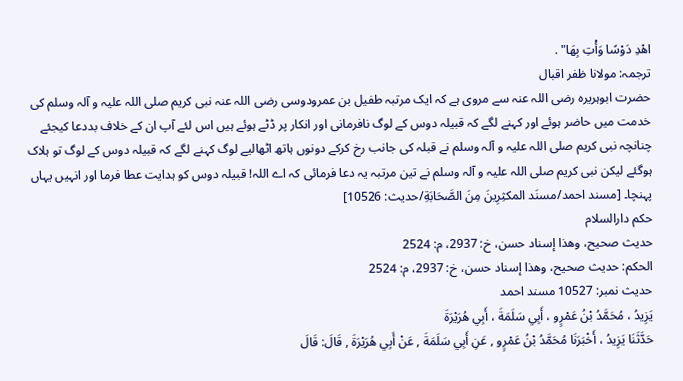اهْدِ دَوْسًا وَأْتِ بِهَا" .
ترجمہ: مولانا ظفر اقبال
حضرت ابوہریرہ رضی اللہ عنہ سے مروی ہے کہ ایک مرتبہ طفیل بن عمرودوسی رضی اللہ عنہ نبی کریم صلی اللہ علیہ و آلہ وسلم کی خدمت میں حاضر ہوئے اور کہنے لگے کہ قبیلہ دوس کے لوگ نافرمانی اور انکار پر ڈٹے ہوئے ہیں اس لئے آپ ان کے خلاف بددعا کیجئے چنانچہ نبی کریم صلی اللہ علیہ و آلہ وسلم نے قبلہ کی جانب رخ کرکے دونوں ہاتھ اٹھالیے لوگ کہنے لگے کہ قبیلہ دوس کے لوگ تو ہلاک ہوگئے لیکن نبی کریم صلی اللہ علیہ و آلہ وسلم نے تین مرتبہ یہ دعا فرمائی کہ اے اللہ! قبیلہ دوس کو ہدایت عطا فرما اور انہیں یہاں پہنچا۔ [مسند احمد/مسنَد المكثِرِینَ مِنَ الصَّحَابَةِ/حدیث: 10526]
حکم دارالسلام
حديث صحيح، وهذا إسناد حسن، خ: 2937، م: 2524
الحكم: حديث صحيح، وهذا إسناد حسن، خ: 2937، م: 2524
حدیث نمبر: 10527 مسند احمد
يَزِيدُ ، مُحَمَّدُ بْنُ عَمْرٍو ، أَبِي سَلَمَةَ ، أَبِي هُرَيْرَةَ
حَدَّثَنَا يَزِيدُ ، أَخْبَرَنَا مُحَمَّدُ بْنُ عَمْرٍو , عَنِ أَبِي سَلَمَةَ , عَنْ أَبِي هُرَيْرَةَ , قَالَ: قَالَ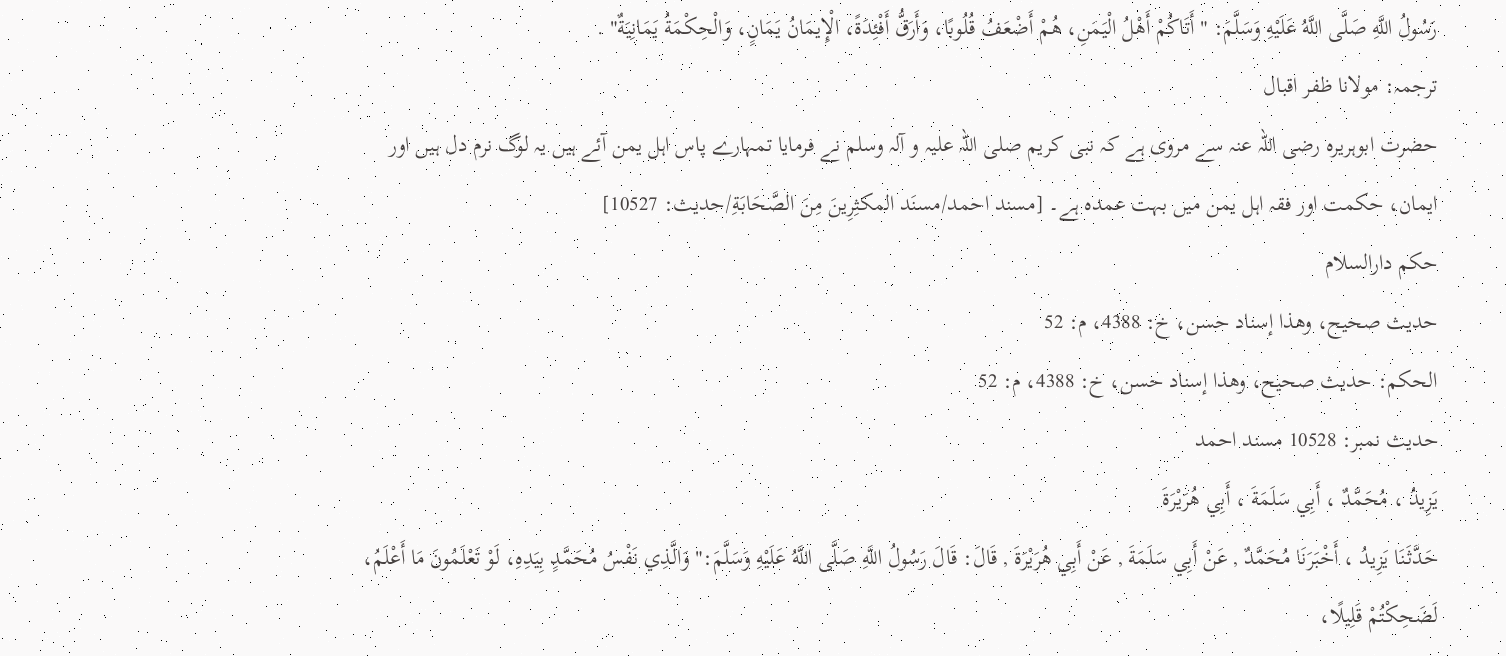رَسُولُ اللَّهِ صَلَّى اللَّهُ عَلَيْهِ وَسَلَّمَ: " أَتَاكُمْ أَهْلُ الْيَمَنِ، هُمْ أَضْعَفُ قُلُوبًا، وَأَرَقُّ أَفْئِدَةً، الْإِيمَانُ يَمَانٍ، وَالْحِكْمَةُ يَمَانِيَةٌ" .
ترجمہ: مولانا ظفر اقبال
حضرت ابوہریرہ رضی اللہ عنہ سے مروی ہے کہ نبی کریم صلی اللہ علیہ و آلہ وسلم نے فرمایا تمہارے پاس اہل یمن آئے ہیں یہ لوگ نرم دل ہیں اور ایمان، حکمت اور فقہ اہل یمن میں بہت عمدہ ہے۔ [مسند احمد/مسنَد المكثِرِینَ مِنَ الصَّحَابَةِ/حدیث: 10527]
حکم دارالسلام
حديث صحيح، وهذا إسناد حسن، خ: 4388، م: 52
الحكم: حديث صحيح، وهذا إسناد حسن، خ: 4388، م: 52
حدیث نمبر: 10528 مسند احمد
يَزِيدُ ، مُحَمَّدٌ ، أَبِي سَلَمَةَ ، أَبِي هُرَيْرَةَ
حَدَّثَنَا يَزِيدُ ، أَخْبَرَنَا مُحَمَّدٌ , عَنْ أَبِي سَلَمَةَ , عَنْ أَبِي هُرَيْرَةَ , قَالَ: قَالَ رَسُولُ اللَّهِ صَلَّى اللَّهُ عَلَيْهِ وَسَلَّمَ:" وَالَّذِي نَفْسُ مُحَمَّدٍ بِيَدِهِ، لَوْ تَعْلَمُونَ مَا أَعْلَمُ، لَضَحِكْتُمْ قَلِيلًا،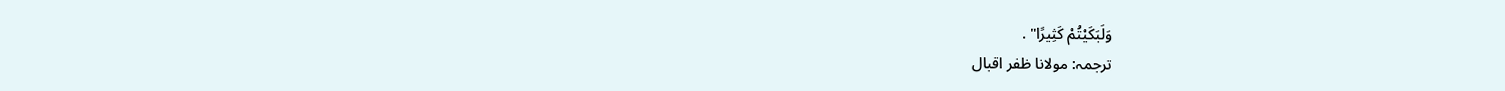وَلَبَكَيْتُمْ كَثِيرًا" .
ترجمہ: مولانا ظفر اقبال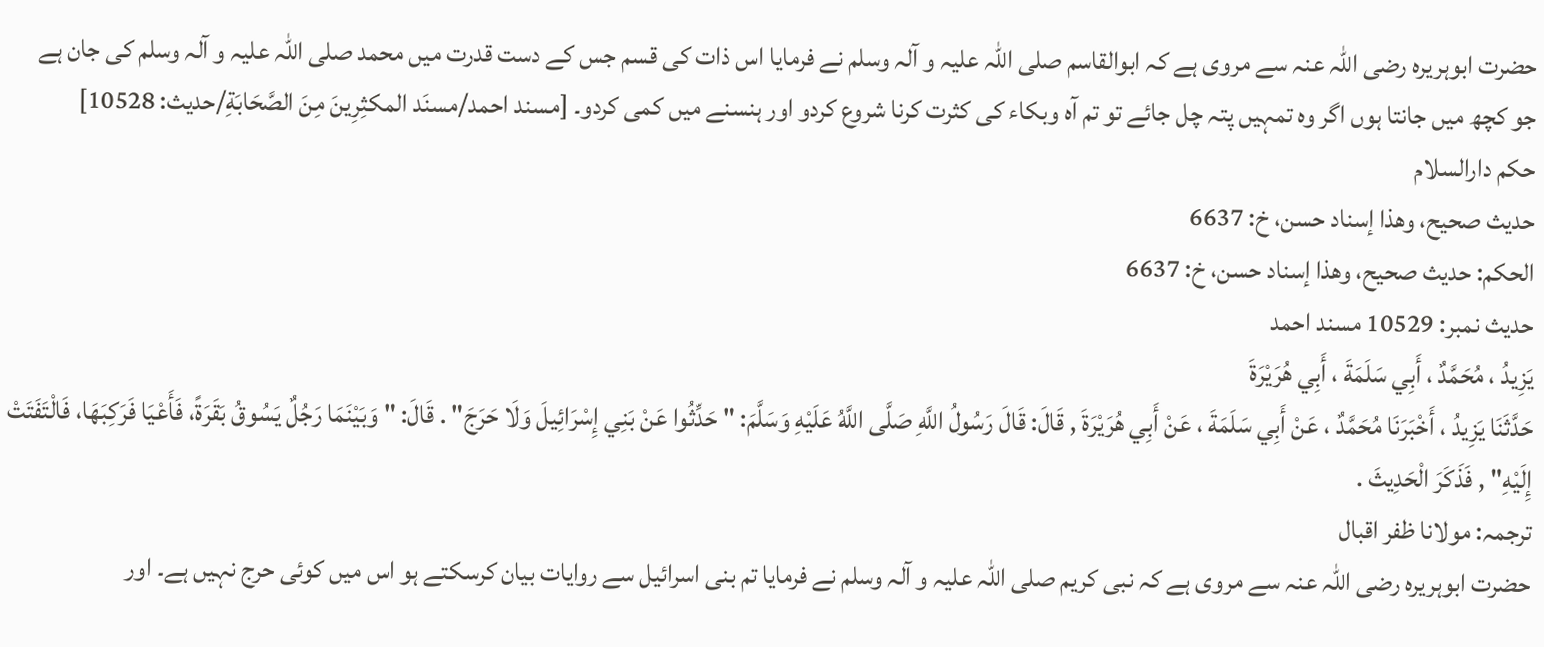حضرت ابوہریرہ رضی اللہ عنہ سے مروی ہے کہ ابوالقاسم صلی اللہ علیہ و آلہ وسلم نے فرمایا اس ذات کی قسم جس کے دست قدرت میں محمد صلی اللہ علیہ و آلہ وسلم کی جان ہے جو کچھ میں جانتا ہوں اگر وہ تمہیں پتہ چل جائے تو تم آہ وبکاء کی کثرت کرنا شروع کردو اور ہنسنے میں کمی کردو۔ [مسند احمد/مسنَد المكثِرِینَ مِنَ الصَّحَابَةِ/حدیث: 10528]
حکم دارالسلام
حديث صحيح، وهذا إسناد حسن، خ: 6637
الحكم: حديث صحيح، وهذا إسناد حسن، خ: 6637
حدیث نمبر: 10529 مسند احمد
يَزِيدُ ، مُحَمَّدٌ ، أَبِي سَلَمَةَ ، أَبِي هُرَيْرَةَ
حَدَّثَنَا يَزِيدُ ، أَخْبَرَنَا مُحَمَّدٌ ، عَنْ أَبِي سَلَمَةَ ، عَنْ أَبِي هُرَيْرَةَ , قَالَ: قَالَ رَسُولُ اللَّهِ صَلَّى اللَّهُ عَلَيْهِ وَسَلَّمَ: " حَدِّثُوا عَنْ بَنِي إِسْرَائِيلَ وَلَا حَرَجَ" . قَالَ: " وَبَيْنَمَا رَجُلٌ يَسُوقُ بَقَرَةً، فَأَعْيَا فَرَكِبَهَا، فَالْتَفَتَتْ إِلَيْهِ" , فَذَكَرَ الْحَدِيثَ .
ترجمہ: مولانا ظفر اقبال
حضرت ابوہریرہ رضی اللہ عنہ سے مروی ہے کہ نبی کریم صلی اللہ علیہ و آلہ وسلم نے فرمایا تم بنی اسرائیل سے روایات بیان کرسکتے ہو اس میں کوئی حرج نہیں ہے۔ اور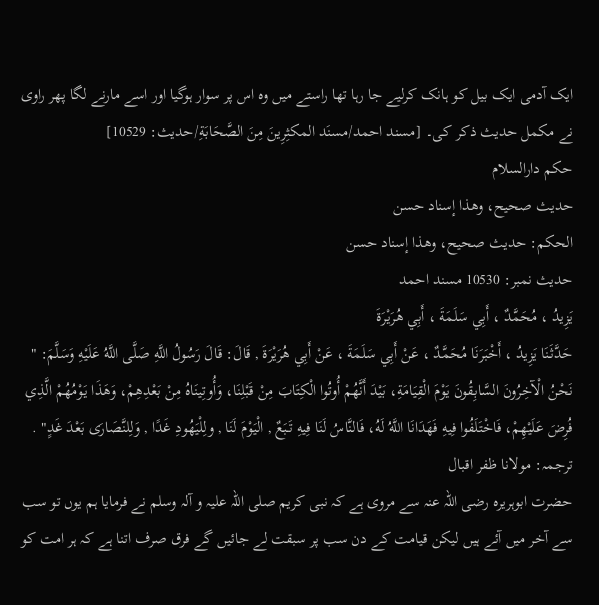ایک آدمی ایک بیل کو ہانک کرلیے جا رہا تھا راستے میں وہ اس پر سوار ہوگیا اور اسے مارنے لگا پھر راوی نے مکمل حدیث ذکر کی۔ [مسند احمد/مسنَد المكثِرِینَ مِنَ الصَّحَابَةِ/حدیث: 10529]
حکم دارالسلام
حديث صحيح، وهذا إسناد حسن
الحكم: حديث صحيح، وهذا إسناد حسن
حدیث نمبر: 10530 مسند احمد
يَزِيدُ ، مُحَمَّدٌ ، أَبِي سَلَمَةَ ، أَبِي هُرَيْرَةَ
حَدَّثَنَا يَزِيدُ ، أَخْبَرَنَا مُحَمَّدٌ ، عَنْ أَبِي سَلَمَةَ ، عَنْ أَبِي هُرَيْرَةَ , قَالَ: قَالَ رَسُولُ اللَّهِ صَلَّى اللَّهُ عَلَيْهِ وَسَلَّمَ: " نَحْنُ الْآخِرُونَ السَّابِقُونَ يَوْمَ الْقِيَامَةِ، بَيْدَ أَنَّهُمْ أُوتُوا الْكِتَابَ مِنْ قَبْلِنَا، وَأُوتِينَاهُ مِنْ بَعْدِهِمْ، وَهَذَا يَوْمُهُمْ الَّذِي فُرِضَ عَلَيْهِمْ، فَاخْتَلَفُوا فِيهِ فَهَدَانَا اللَّهُ لَهُ، فَالنَّاسُ لَنَا فِيهِ تَبَعٌ , الْيَوْمَ لَنَا , ولِلْيَهُودِ غَدًا , وَلِلنَّصَارَى بَعْدَ غَدٍ" .
ترجمہ: مولانا ظفر اقبال
حضرت ابوہریرہ رضی اللہ عنہ سے مروی ہے کہ نبی کریم صلی اللہ علیہ و آلہ وسلم نے فرمایا ہم یوں تو سب سے آخر میں آئے ہیں لیکن قیامت کے دن سب پر سبقت لے جائیں گے فرق صرف اتنا ہے کہ ہر امت کو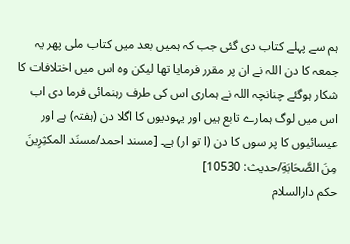ہم سے پہلے کتاب دی گئی جب کہ ہمیں بعد میں کتاب ملی پھر یہ جمعہ کا دن اللہ نے ان پر مقرر فرمایا تھا لیکن وہ اس میں اختلافات کا شکار ہوگئے چنانچہ اللہ نے ہماری اس کی طرف رہنمائی فرما دی اب اس میں لوگ ہمارے تابع ہیں اور یہودیوں کا اگلا دن (ہفتہ) ہے اور عیسائیوں کا پر سوں کا دن (ا تو ار) ہے۔ [مسند احمد/مسنَد المكثِرِینَ مِنَ الصَّحَابَةِ/حدیث: 10530]
حکم دارالسلام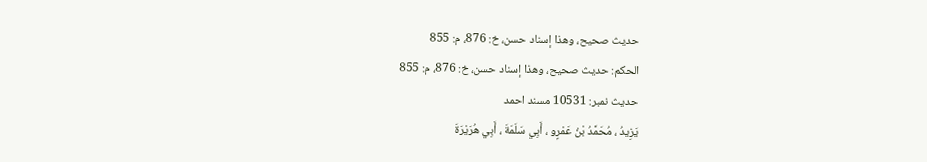حديث صحيح، وهذا إسناد حسن، خ: 876، م: 855
الحكم: حديث صحيح، وهذا إسناد حسن، خ: 876، م: 855
حدیث نمبر: 10531 مسند احمد
يَزِيدُ ، مُحَمَّدُ بْنُ عَمْرٍو ، أَبِي سَلَمَةَ ، أَبِي هُرَيْرَةَ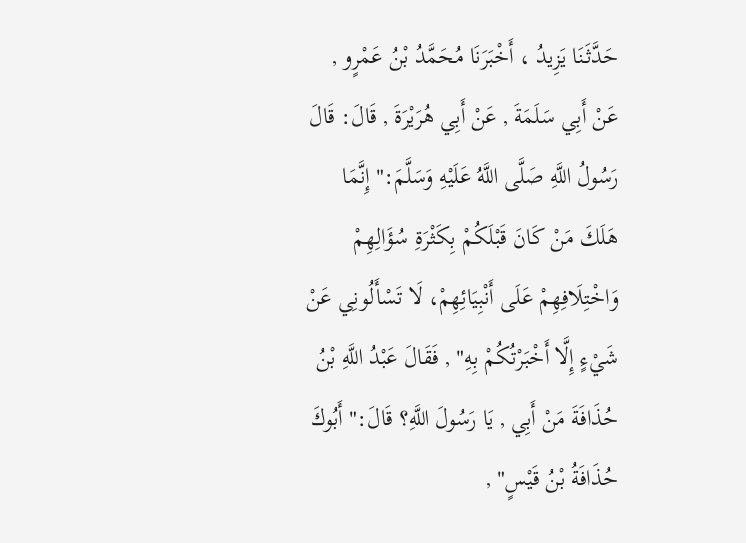حَدَّثَنَا يَزِيدُ ، أَخْبَرَنَا مُحَمَّدُ بْنُ عَمْرٍو , عَنْ أَبِي سَلَمَةَ , عَنْ أَبِي هُرَيْرَةَ , قَالَ: قَالَ رَسُولُ اللَّهِ صَلَّى اللَّهُ عَلَيْهِ وَسَلَّمَ:" إِنَّمَا هَلَكَ مَنْ كَانَ قَبْلَكُمْ بِكَثْرَةِ سُؤَالِهِمْ وَاخْتِلَافِهِمْ عَلَى أَنْبِيَائِهِمْ، لَا تَسْأَلُونِي عَنْ شَيْءٍ إِلَّا أَخْبَرْتُكُمْ بِهِ" , فَقَالَ عَبْدُ اللَّهِ بْنُ حُذَافَةَ مَنْ أَبِي , يَا رَسُولَ اللَّهِ؟ قَالَ:" أَبُوكَ حُذَافَةُ بْنُ قَيْسٍ" ,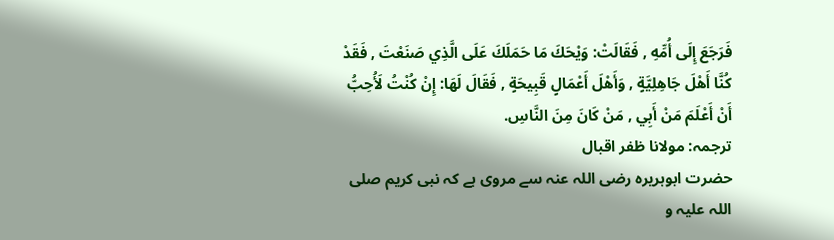فَرَجَعَ إِلَى أُمِّهِ , فَقَالَتْ: وَيْحَكَ مَا حَمَلَكَ عَلَى الَّذِي صَنَعْتَ , فَقَدْ كُنَّا أَهْلَ جَاهِلِيَّةٍ , وَأَهْلَ أَعْمَالٍ قَبِيحَةٍ , فَقَالَ لَهَا: إِنْ كُنْتُ لَأُحِبُّ أَنْ أَعْلَمَ مَنْ أَبِي , مَنْ كَانَ مِنَ النَّاسِ.
ترجمہ: مولانا ظفر اقبال
حضرت ابوہریرہ رضی اللہ عنہ سے مروی ہے کہ نبی کریم صلی اللہ علیہ و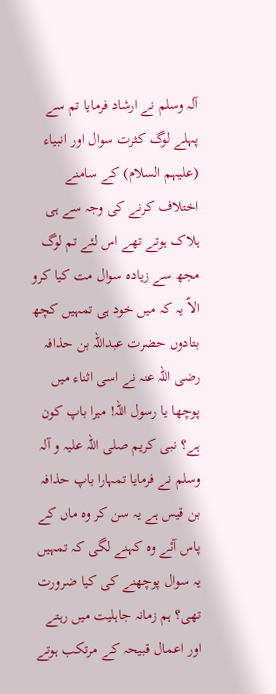آلہ وسلم نے ارشاد فرمایا تم سے پہلے لوگ کثرت سوال اور انبیاء (علیہم السلام) کے سامنے اختلاف کرنے کی وجہ سے ہی ہلاک ہوتے تھے اس لئے تم لوگ مجھ سے زیادہ سوال مت کیا کرو الاّ یہ کہ میں خود ہی تمہیں کچھ بتادوں حضرت عبداللہ بن حذافہ رضی اللہ عنہ نے اسی اثناء میں پوچھا یا رسول اللہ! میرا باپ کون ہے؟ نبی کریم صلی اللہ علیہ و آلہ وسلم نے فرمایا تمہارا باپ حذافہ بن قیس ہے یہ سن کر وہ ماں کے پاس آئے وہ کہنے لگی کہ تمہیں یہ سوال پوچھنے کی کیا ضرورت تھی؟ ہم زمانہ جاہلیت میں رہتے اور اعمال قبیحہ کے مرتکب ہوتے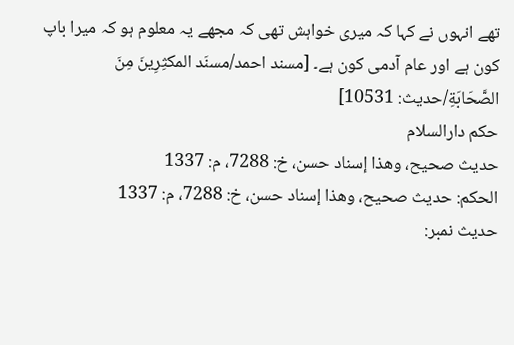تھے انہوں نے کہا کہ میری خواہش تھی کہ مجھے یہ معلوم ہو کہ میرا باپ کون ہے اور عام آدمی کون ہے۔ [مسند احمد/مسنَد المكثِرِینَ مِنَ الصَّحَابَةِ/حدیث: 10531]
حکم دارالسلام
حديث صحيح، وهذا إسناد حسن، خ: 7288، م: 1337
الحكم: حديث صحيح، وهذا إسناد حسن، خ: 7288، م: 1337
حدیث نمبر: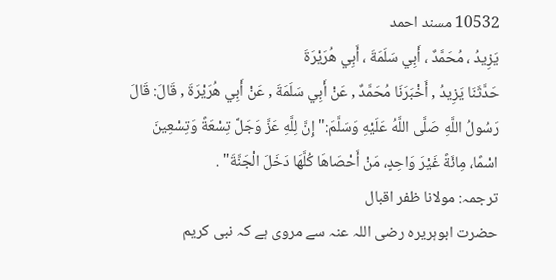10532 مسند احمد
يَزِيدُ ، مُحَمَّدٌ ، أَبِي سَلَمَةَ ، أَبِي هُرَيْرَةَ
حَدَّثَنَا يَزِيدُ , أَخْبَرَنَا مُحَمَّدٌ , عَنْ أَبِي سَلَمَةَ , عَنْ أَبِي هُرَيْرَةَ , قَالَ: قَالَ رَسُولُ اللَّهِ صَلَّى اللَّهُ عَلَيْهِ وَسَلَّمَ:" إِنَّ لِلَّهِ عَزَّ وَجَلَّ تِسْعَةً وَتِسْعِينَ اسْمًا، مِائَةً غَيْرَ وَاحِدٍ، مَنْ أَحْصَاهَا كُلَّهَا دَخَلَ الْجَنَّةَ" .
ترجمہ: مولانا ظفر اقبال
حضرت ابوہریرہ رضی اللہ عنہ سے مروی ہے کہ نبی کریم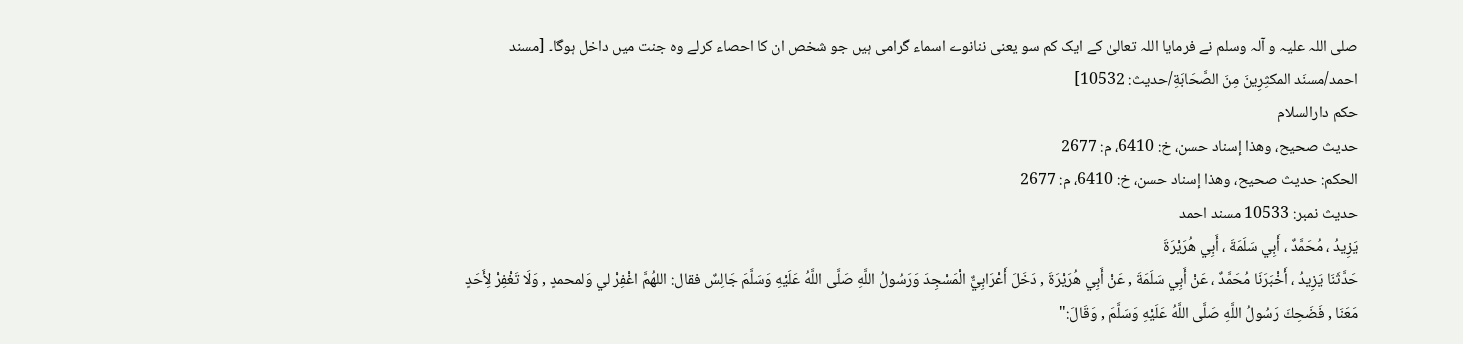صلی اللہ علیہ و آلہ وسلم نے فرمایا اللہ تعالیٰ کے ایک کم سو یعنی ننانوے اسماء گرامی ہیں جو شخص ان کا احصاء کرلے وہ جنت میں داخل ہوگا۔ [مسند احمد/مسنَد المكثِرِینَ مِنَ الصَّحَابَةِ/حدیث: 10532]
حکم دارالسلام
حديث صحيح، وهذا إسناد حسن، خ: 6410، م: 2677
الحكم: حديث صحيح، وهذا إسناد حسن، خ: 6410، م: 2677
حدیث نمبر: 10533 مسند احمد
يَزِيدُ ، مُحَمَّدٌ ، أَبِي سَلَمَةَ ، أَبِي هُرَيْرَةَ
حَدَّثَنَا يَزِيدُ ، أَخْبَرَنَا مُحَمَّدٌ ، عَنْ أَبِي سَلَمَةَ , عَنْ أَبِي هُرَيْرَةَ , دَخَلَ أَعْرَابِيٌّ الْمَسْجِدَ وَرَسُولُ اللَّهِ صَلَّى اللَّهُ عَلَيْهِ وَسَلَّمَ جَالِسٌ فقال: اللهُمَّ اغْفِرْ لي وَلمحمدٍ , وَلَا تَغْفِرْ لِأَحَدٍ مَعَنَا , فَضَحِكَ رَسُولُ اللَّهِ صَلَّى اللَّهُ عَلَيْهِ وَسَلَّمَ , وَقَالَ:"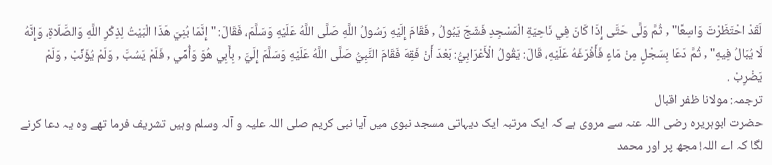لَقَدْ احْتَظَرْتَ وَاسِعًا" , ثُمَّ وَلَّى حَتَّى إِذَا كَانَ فِي نَاحِيَةِ الْمَسْجِدِ فَشَجَ يَبُولُ , فَقَامَ إِلَيْهِ رَسُولُ اللَّهِ صَلَّى اللَّهُ عَلَيْهِ وَسَلَّمَ، فَقَالَ: " إِنَّمَا بُنِيَ هَذَا الْبَيْتُ لِذِكْرِ اللَّهِ وَالصَّلَاةِ، وَإِنَّهُ لَا يُبَالُ فِيهِ" , ثُمَّ دَعَا بِسَجْلٍ مِنْ مَاءٍ فَأَفْرَغَهُ عَلَيْهِ، قَالَ: يَقُولُ الْأَعْرَابِيُّ: بَعْدَ أَنْ فَقِهَ فَقَامَ النَّبِيُّ صَلَّى اللَّهُ عَلَيْهِ وَسَلَّمَ إِلَيَّ , بِأَبِي هُوَ وَأُمِّي , فَلَمْ يَسُبَّ , وَلَمْ يُؤَنِّبْ , وَلَمْ يَضْرِبْ .
ترجمہ: مولانا ظفر اقبال
حضرت ابوہریرہ رضی اللہ عنہ سے مروی ہے کہ ایک مرتبہ ایک دیہاتی مسجد نبوی میں آیا نبی کریم صلی اللہ علیہ و آلہ وسلم وہیں تشریف فرما تھے وہ یہ دعا کرنے لگا کہ اے اللہ! مجھ پر اور محمد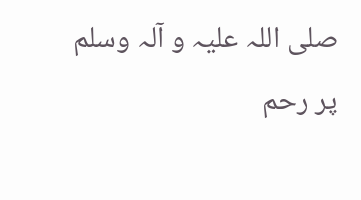صلی اللہ علیہ و آلہ وسلم پر رحم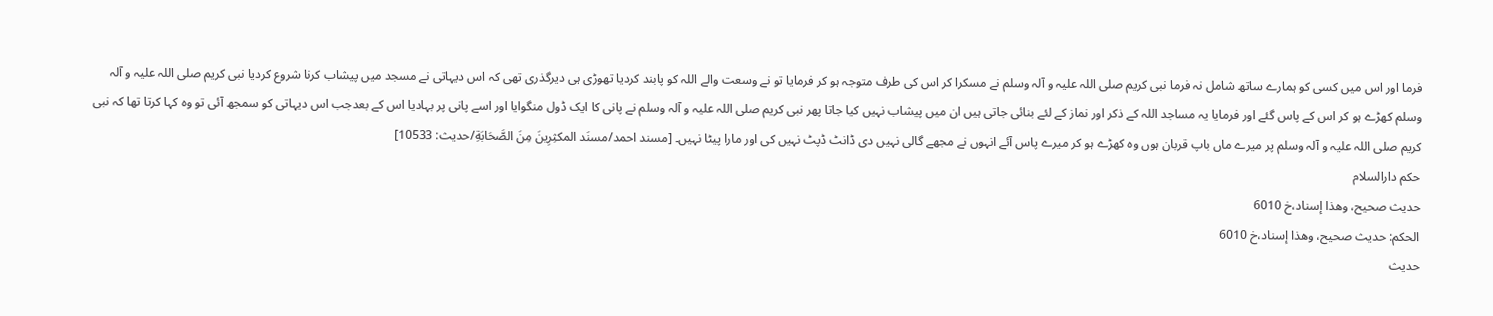فرما اور اس میں کسی کو ہمارے ساتھ شامل نہ فرما نبی کریم صلی اللہ علیہ و آلہ وسلم نے مسکرا کر اس کی طرف متوجہ ہو کر فرمایا تو نے وسعت والے اللہ کو پابند کردیا تھوڑی ہی دیرگذری تھی کہ اس دیہاتی نے مسجد میں پیشاب کرنا شروع کردیا نبی کریم صلی اللہ علیہ و آلہ وسلم کھڑے ہو کر اس کے پاس گئے اور فرمایا یہ مساجد اللہ کے ذکر اور نماز کے لئے بنائی جاتی ہیں ان میں پیشاب نہیں کیا جاتا پھر نبی کریم صلی اللہ علیہ و آلہ وسلم نے پانی کا ایک ڈول منگوایا اور اسے پانی پر بہادیا اس کے بعدجب اس دیہاتی کو سمجھ آئی تو وہ کہا کرتا تھا کہ نبی کریم صلی اللہ علیہ و آلہ وسلم پر میرے ماں باپ قربان ہوں وہ کھڑے ہو کر میرے پاس آئے انہوں نے مجھے گالی نہیں دی ڈانٹ ڈپٹ نہیں کی اور مارا پیٹا نہیں۔ [مسند احمد/مسنَد المكثِرِینَ مِنَ الصَّحَابَةِ/حدیث: 10533]
حکم دارالسلام
حديث صحيح، وهذا إسناد،خ 6010
الحكم: حديث صحيح، وهذا إسناد،خ 6010
حدیث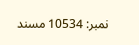نمبر: 10534 مسند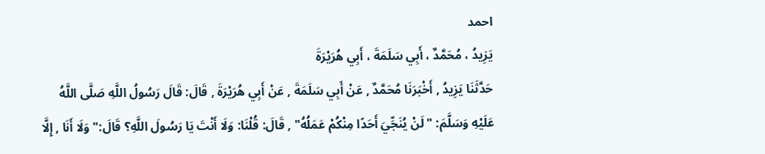احمد
يَزِيدُ ، مُحَمَّدٌ ، أَبِي سَلَمَةَ ، أَبِي هُرَيْرَةَ
حَدَّثَنَا يَزِيدُ , أَخْبَرَنَا مُحَمَّدٌ , عَنْ أَبِي سَلَمَةَ , عَنْ أَبِي هُرَيْرَةَ , قَالَ: قَالَ رَسُولُ اللَّهِ صَلَّى اللَّهُ عَلَيْهِ وَسَلَّمَ: " لَنْ يُنَجِّيَ أَحَدًا مِنْكُمْ عَمَلُهُ" , قَالَ: قُلْنَا: وَلَا أَنْتَ يَا رَسُولَ اللَّهِ؟ قَالَ:" وَلَا أَنَا , إِلَّا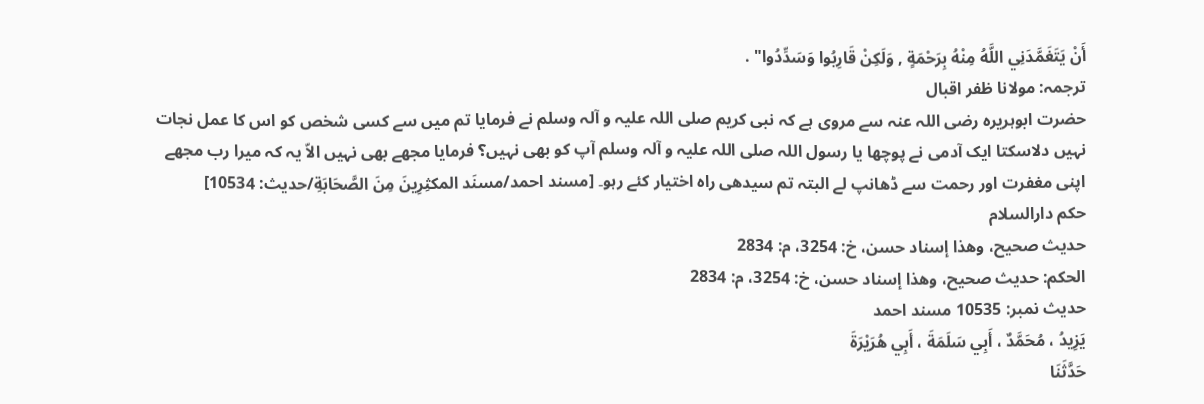أَنْ يَتَغَمَّدَنِي اللَّهُ مِنْهُ بِرَحْمَةٍ , وَلَكِنْ قَارِبُوا وَسَدِّدُوا" .
ترجمہ: مولانا ظفر اقبال
حضرت ابوہریرہ رضی اللہ عنہ سے مروی ہے کہ نبی کریم صلی اللہ علیہ و آلہ وسلم نے فرمایا تم میں سے کسی شخص کو اس کا عمل نجات نہیں دلاسکتا ایک آدمی نے پوچھا یا رسول اللہ صلی اللہ علیہ و آلہ وسلم آپ کو بھی نہیں؟ فرمایا مجھے بھی نہیں الاّ یہ کہ میرا رب مجھے اپنی مغفرت اور رحمت سے ڈھانپ لے البتہ تم سیدھی راہ اختیار کئے رہو۔ [مسند احمد/مسنَد المكثِرِینَ مِنَ الصَّحَابَةِ/حدیث: 10534]
حکم دارالسلام
حديث صحيح، وهذا إسناد حسن، خ: 3254، م: 2834
الحكم: حديث صحيح، وهذا إسناد حسن، خ: 3254، م: 2834
حدیث نمبر: 10535 مسند احمد
يَزِيدُ ، مُحَمَّدٌ ، أَبِي سَلَمَةَ ، أَبِي هُرَيْرَةَ
حَدَّثَنَا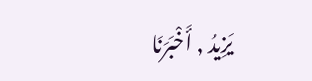يَزِيدُ , أَخْبَرَنَا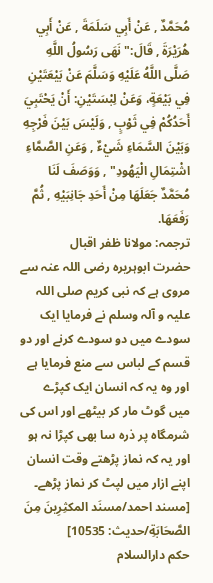مُحَمَّدٌ , عَنْ أَبِي سَلَمَةَ , عَنْ أَبِي هُرَيْرَةَ , قَالَ:" نَهَى رَسُولُ اللَّهِ صَلَّى اللَّهُ عَلَيْهِ وَسَلَّمَ عَنْ بَيْعَتَيْنِ فِي بَيْعَةٍ، وَعَنْ لِبْسَتَيْنِ: أَنْ يَحْتَبِيَ أَحَدُكُمْ فِي ثَوْبٍ , وَلَيْسَ بَيْنَ فَرْجِهِ وَبَيْنَ السَّمَاءِ شَيْءٌ , وَعَنِ الصَّمَّاءِ اشْتِمَالِ الْيَهُودِ" , وَوَصَفَ لَنَا مُحَمَّدٌ جَعَلَهَا مِنْ أَحَدِ جَانِبَيْهِ , ثُمَّ رَفَعَهَا.
ترجمہ: مولانا ظفر اقبال
حضرت ابوہریرہ رضی اللہ عنہ سے مروی ہے کہ نبی کریم صلی اللہ علیہ و آلہ وسلم نے فرمایا ایک سودے میں دو سودے کرنے اور دو قسم کے لباس سے منع فرمایا ہے اور وہ یہ کہ انسان ایک کپڑے میں گوٹ مار کر بیٹھے اور اس کی شرمگاہ پر ذرہ سا بھی کپڑا نہ ہو اور یہ کہ نماز پڑھتے وقت انسان اپنے ازار میں لپٹ کر نماز پڑھے۔ [مسند احمد/مسنَد المكثِرِینَ مِنَ الصَّحَابَةِ/حدیث: 10535]
حکم دارالسلام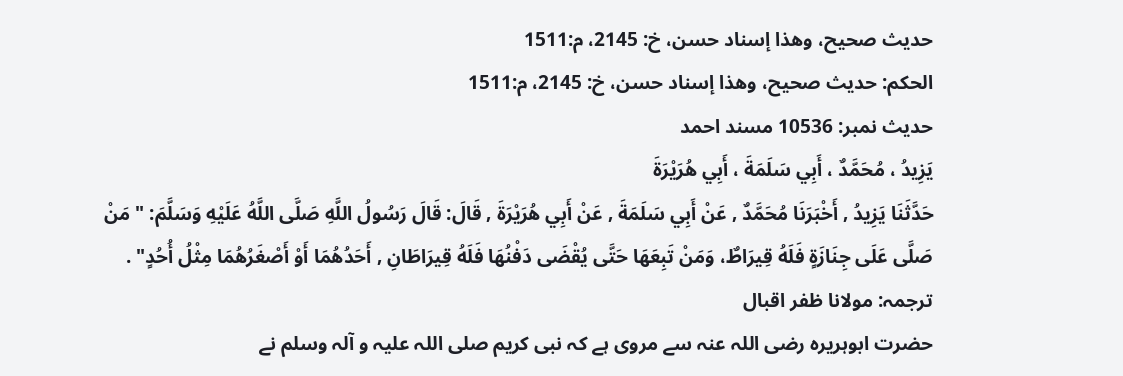حديث صحيح، وهذا إسناد حسن، خ: 2145، م:1511
الحكم: حديث صحيح، وهذا إسناد حسن، خ: 2145، م:1511
حدیث نمبر: 10536 مسند احمد
يَزِيدُ ، مُحَمَّدٌ ، أَبِي سَلَمَةَ ، أَبِي هُرَيْرَةَ
حَدَّثَنَا يَزِيدُ , أَخْبَرَنَا مُحَمَّدٌ , عَنْ أَبِي سَلَمَةَ , عَنْ أَبِي هُرَيْرَةَ , قَالَ: قَالَ رَسُولُ اللَّهِ صَلَّى اللَّهُ عَلَيْهِ وَسَلَّمَ: " مَنْ صَلَّى عَلَى جِنَازَةٍ فَلَهُ قِيرَاطٌ، وَمَنْ تَبِعَهَا حَتَّى يُقْضَى دَفْنُهَا فَلَهُ قِيرَاطَانِ , أَحَدُهُمَا أَوْ أَصْغَرُهُمَا مِثْلُ أُحُدٍ" .
ترجمہ: مولانا ظفر اقبال
حضرت ابوہریرہ رضی اللہ عنہ سے مروی ہے کہ نبی کریم صلی اللہ علیہ و آلہ وسلم نے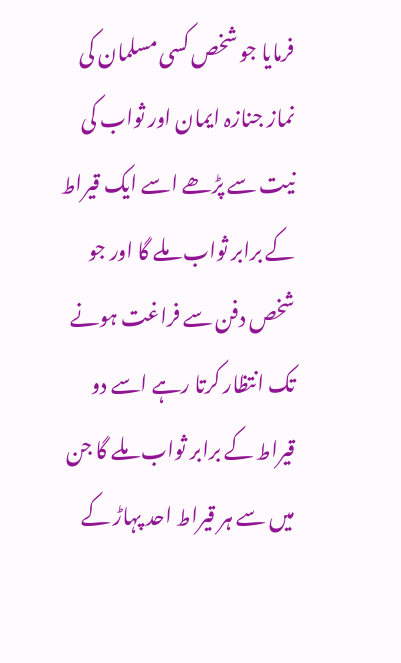فرمایا جو شخص کسی مسلمان کی نماز جنازہ ایمان اور ثواب کی نیت سے پڑھے اسے ایک قیراط کے برابر ثواب ملے گا اور جو شخص دفن سے فراغت ہونے تک انتظار کرتا رہے اسے دو قیراط کے برابر ثواب ملے گا جن میں سے ہر قیراط احد پہاڑ کے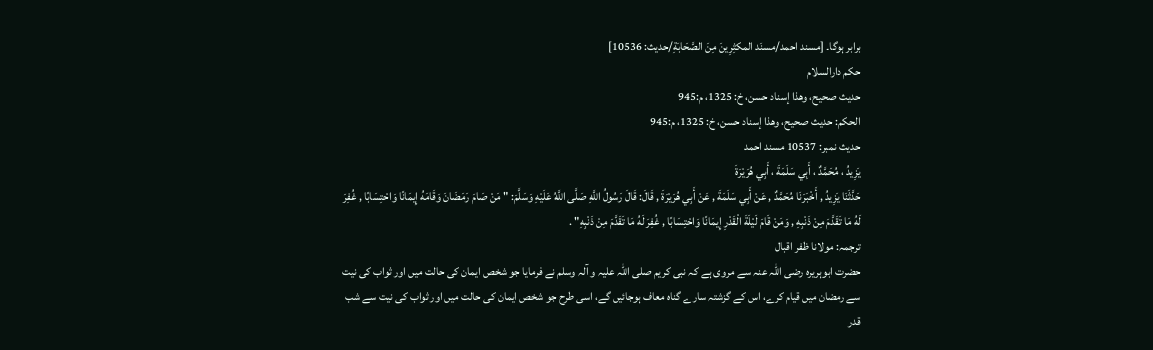برابر ہوگا۔ [مسند احمد/مسنَد المكثِرِینَ مِنَ الصَّحَابَةِ/حدیث: 10536]
حکم دارالسلام
حديث صحيح، وهذا إسناد حسن، خ: 1325، م:945
الحكم: حديث صحيح، وهذا إسناد حسن، خ: 1325، م:945
حدیث نمبر: 10537 مسند احمد
يَزِيدُ ، مُحَمَّدٌ ، أَبِي سَلَمَةَ ، أَبِي هُرَيْرَةَ
حَدَّثَنَا يَزِيدُ , أَخْبَرَنَا مُحَمَّدٌ , عَنْ أَبِي سَلَمَةَ , عَنْ أَبِي هُرَيْرَةَ , قَالَ: قَالَ رَسُولُ اللَّهِ صَلَّى اللَّهُ عَلَيْهِ وَسَلَّمَ: " مَنْ صَامَ رَمَضَانَ وَقَامَهُ إِيمَانًا وَاحْتِسَابًا , غُفِرَ لَهُ مَا تَقَدَّمَ مِنْ ذَنْبِهِ , وَمَنْ قَامَ لَيْلَةَ الْقَدْرِ إِيمَانًا وَاحْتِسَابًا , غُفِرَ لَهُ مَا تَقَدَّمَ مِنْ ذَنْبِهِ" .
ترجمہ: مولانا ظفر اقبال
حضرت ابوہریرہ رضی اللہ عنہ سے مروی ہے کہ نبی کریم صلی اللہ علیہ و آلہ وسلم نے فرمایا جو شخص ایمان کی حالت میں اور ثواب کی نیت سے رمضان میں قیام کرے، اس کے گزشتہ سارے گناہ معاف ہوجائیں گے، اسی طرح جو شخص ایمان کی حالت میں اور ثواب کی نیت سے شب قدر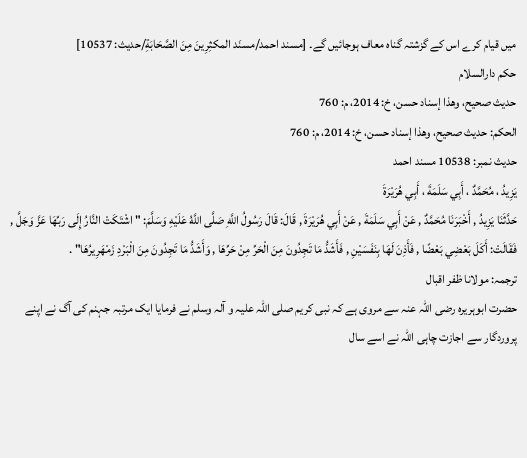میں قیام کرے اس کے گزشتہ گناہ معاف ہوجائیں گے۔ [مسند احمد/مسنَد المكثِرِینَ مِنَ الصَّحَابَةِ/حدیث: 10537]
حکم دارالسلام
حديث صحيح، وهذا إسناد حسن، خ: 2014، م: 760
الحكم: حديث صحيح، وهذا إسناد حسن، خ: 2014، م: 760
حدیث نمبر: 10538 مسند احمد
يَزِيدُ ، مُحَمَّدٌ ، أَبِي سَلَمَةَ ، أَبِي هُرَيْرَةَ
حَدَّثَنَا يَزِيدُ , أَخْبَرَنَا مُحَمَّدٌ , عَنْ أَبِي سَلَمَةَ , عَنْ أَبِي هُرَيْرَةَ , قَالَ: قَالَ رَسُولُ اللَّهِ صَلَّى اللَّهُ عَلَيْهِ وَسَلَّمَ: " اشْتَكَتْ النَّارُ إِلَى رَبِّهَا عَزَّ وَجَلَّ , فَقَالَتْ: أَكَلَ بَعْضِي بَعْضًا , فَأَذِنَ لَهَا بِنَفَسَيْنِ , فَأَشَدُّ مَا تَجِدُونَ مِنَ الْحَرِّ مِنْ حَرِّهَا , وَأَشَدُّ مَا تَجِدُونَ مِنَ الْبَرْدِ زَمْهَرِيرُهَا" .
ترجمہ: مولانا ظفر اقبال
حضرت ابوہریرہ رضی اللہ عنہ سے مروی ہے کہ نبی کریم صلی اللہ علیہ و آلہ وسلم نے فرمایا ایک مرتبہ جہنم کی آگ نے اپنے پروردگار سے اجازت چاہی اللہ نے اسے سال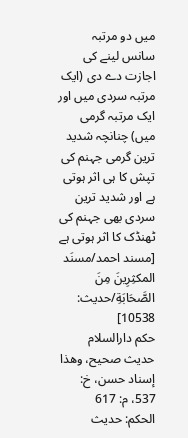میں دو مرتبہ سانس لینے کی اجازت دے دی (ایک مرتبہ سردی میں اور ایک مرتبہ گرمی میں) چنانچہ شدید ترین گرمی جہنم کی تپش کا ہی اثر ہوتی ہے اور شدید ترین سردی بھی جہنم کی ٹھنڈک کا اثر ہوتی ہے [مسند احمد/مسنَد المكثِرِینَ مِنَ الصَّحَابَةِ/حدیث: 10538]
حکم دارالسلام
حديث صحيح، وهذا إسناد حسن، خ: 537، م: 617
الحكم: حديث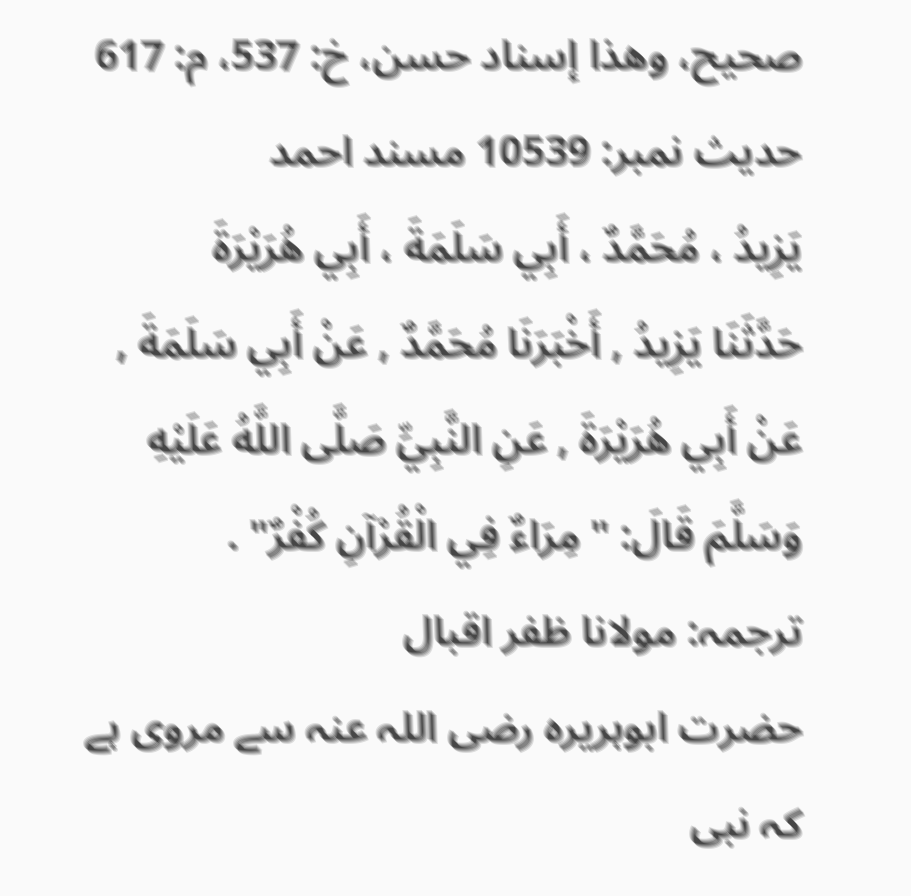صحيح، وهذا إسناد حسن، خ: 537، م: 617
حدیث نمبر: 10539 مسند احمد
يَزِيدُ ، مُحَمَّدٌ ، أَبِي سَلَمَةَ ، أَبِي هُرَيْرَةَ
حَدَّثَنَا يَزِيدُ , أَخْبَرَنَا مُحَمَّدٌ , عَنْ أَبِي سَلَمَةَ , عَنْ أَبِي هُرَيْرَةَ , عَنِ النَّبِيِّ صَلَّى اللَّهُ عَلَيْهِ وَسَلَّمَ قَالَ: " مِرَاءٌ فِي الْقُرْآنِ كُفْرٌ" .
ترجمہ: مولانا ظفر اقبال
حضرت ابوہریرہ رضی اللہ عنہ سے مروی ہے کہ نبی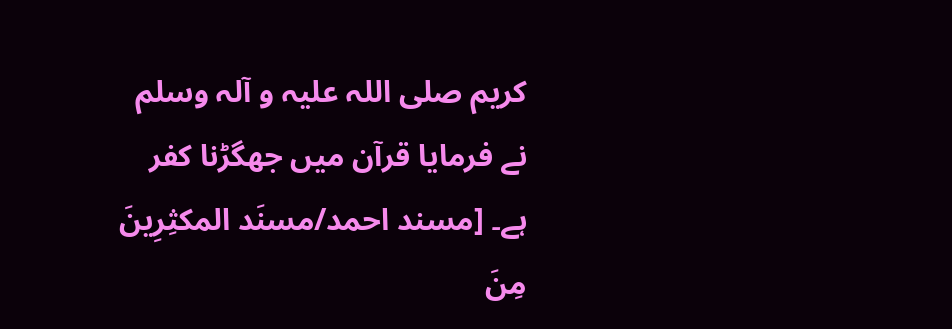کریم صلی اللہ علیہ و آلہ وسلم نے فرمایا قرآن میں جھگڑنا کفر ہے۔ [مسند احمد/مسنَد المكثِرِینَ مِنَ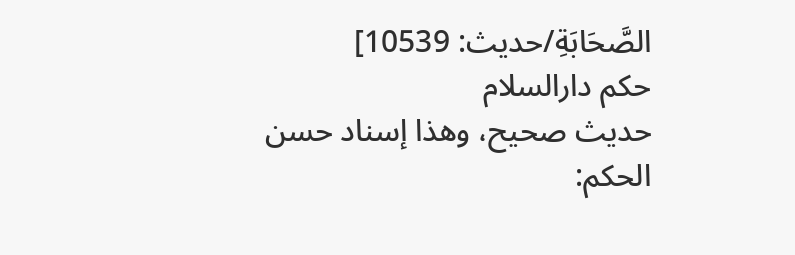الصَّحَابَةِ/حدیث: 10539]
حکم دارالسلام
حديث صحيح، وهذا إسناد حسن
الحكم: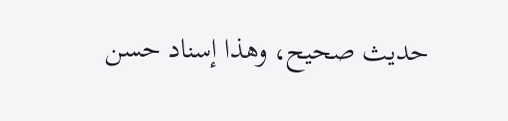حديث صحيح، وهذا إسناد حسن